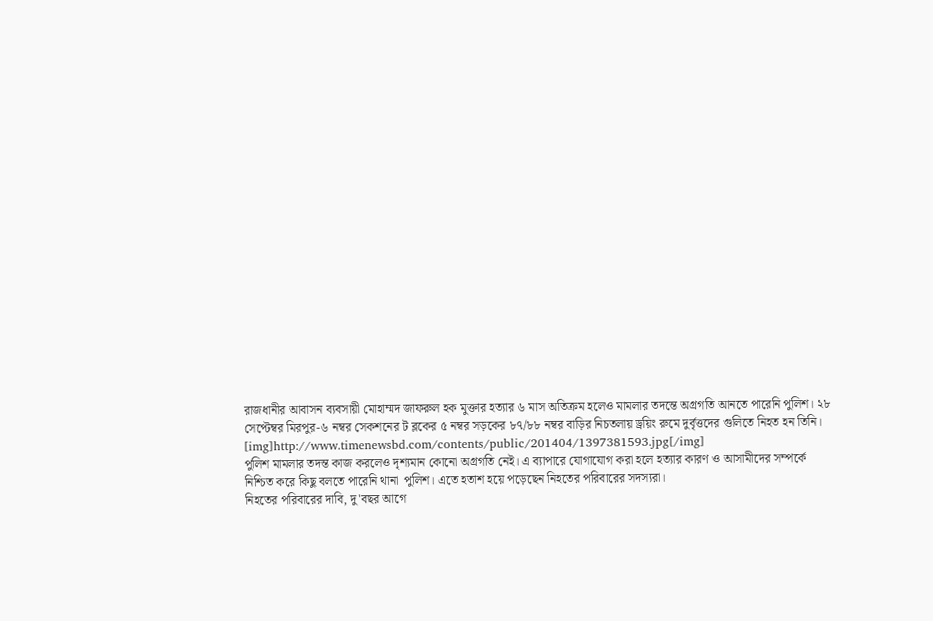রাজধানীর আবাসন ব্যবসায়ী মোহাম্মদ জাফরুল হক মুক্তার হত্যার ৬ মাস অতিক্রম হলেও মামলার তদন্তে অগ্রগতি আনতে পারেনি পুলিশ। ২৮ সেপ্টেম্বর মিরপুর-৬ নম্বর সেকশনের ট ব্লকের ৫ নম্বর সড়কের ৮৭/৮৮ নম্বর বাড়ির নিচতলায় ড্রয়িং রুমে দুর্বৃত্তদের গুলিতে নিহত হন তিনি।
[img]http://www.timenewsbd.com/contents/public/201404/1397381593.jpg[/img]
পুলিশ মামলার তদন্ত কাজ করলেও দৃশ্যমান কোনো অগ্রগতি নেই। এ ব্যাপারে যোগাযোগ করা হলে হত্যার কারণ ও আসামীদের সম্পর্কে নিশ্চিত করে কিছু বলতে পারেনি থানা  পুলিশ। এতে হতাশ হয়ে পড়েছেন নিহতের পরিবারের সদস্যরা।
নিহতের পরিবারের দাবি, দু'বছর আগে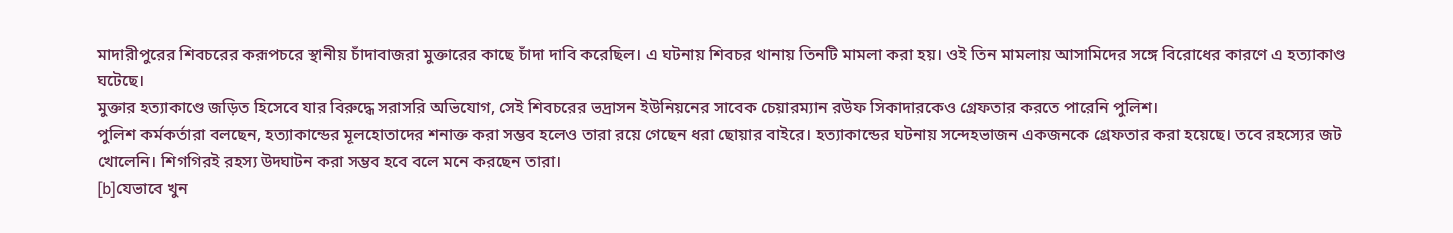মাদারীপুরের শিবচরের করূপচরে স্থানীয় চাঁদাবাজরা মুক্তারের কাছে চাঁদা দাবি করেছিল। এ ঘটনায় শিবচর থানায় তিনটি মামলা করা হয়। ওই তিন মামলায় আসামিদের সঙ্গে বিরোধের কারণে এ হত্যাকাণ্ড ঘটেছে।
মুক্তার হত্যাকাণ্ডে জড়িত হিসেবে যার বিরুদ্ধে সরাসরি অভিযোগ, সেই শিবচরের ভদ্রাসন ইউনিয়নের সাবেক চেয়ারম্যান রউফ সিকাদারকেও গ্রেফতার করতে পারেনি পুলিশ।
পুলিশ কর্মকর্তারা বলছেন, হত্যাকান্ডের মূলহোতাদের শনাক্ত করা সম্ভব হলেও তারা রয়ে গেছেন ধরা ছোয়ার বাইরে। হত্যাকান্ডের ঘটনায় সন্দেহভাজন একজনকে গ্রেফতার করা হয়েছে। তবে রহস্যের জট খোলেনি। শিগগিরই রহস্য উদ্ঘাটন করা সম্ভব হবে বলে মনে করছেন তারা।
[b]যেভাবে খুন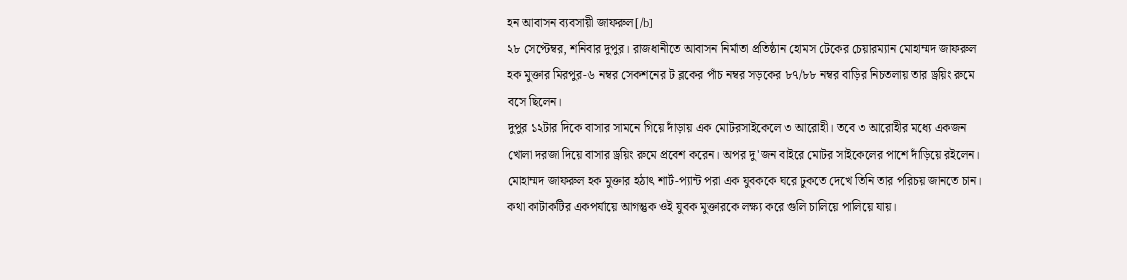হন আবাসন ব্যবসায়ী জাফরুল[/b]
২৮ সেপ্টেম্বর, শনিবার দুপুর। রাজধানীতে আবাসন নির্মাতা প্রতিষ্ঠান হোমস টেকের চেয়ারম্যান মোহাম্মদ জাফরুল হক মুক্তার মিরপুর-৬ নম্বর সেকশনের ট ব্লকের পাঁচ নম্বর সড়কের ৮৭/৮৮ নম্বর বাড়ির নিচতলায় তার ড্রয়িং রুমে বসে ছিলেন।
দুপুর ১২টার দিকে বাসার সামনে গিয়ে দাঁড়ায় এক মোটরসাইকেলে ৩ আরোহী। তবে ৩ আরোহীর মধ্যে একজন খোলা দরজা দিয়ে বাসার ড্রয়িং রুমে প্রবেশ করেন। অপর দু'জন বাইরে মোটর সাইকেলের পাশে দাঁড়িয়ে রইলেন। মোহাম্মদ জাফরুল হক মুক্তার হঠাৎ শার্ট-প্যান্ট পরা এক যুবককে ঘরে ঢুকতে দেখে তিনি তার পরিচয় জানতে চান। কথা কাটাকটির একপর্যায়ে আগন্তুক ওই যুবক মুক্তারকে লক্ষ্য করে গুলি চালিয়ে পালিয়ে যায়।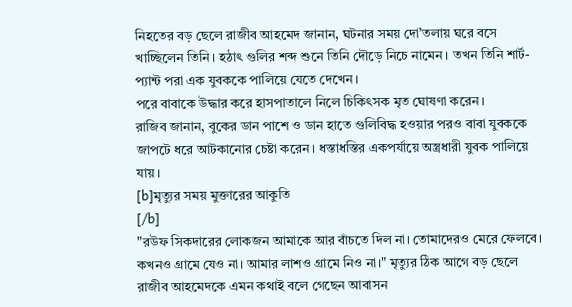নিহতের বড় ছেলে রাজীব আহমেদ জানান, ঘটনার সময় দো’তলায় ঘরে বসে খাচ্ছিলেন তিনি। হঠাৎ গুলির শব্দ শুনে তিনি দৌড়ে নিচে নামেন। তখন তিনি শার্ট-প্যান্ট পরা এক যুবককে পালিয়ে যেতে দেখেন।
পরে বাবাকে উদ্ধার করে হাসপাতালে নিলে চিকিৎসক মৃত ঘোষণা করেন।
রাজিব জানান, বুকের ডান পাশে ও ডান হাতে গুলিবিদ্ধ হওয়ার পরও বাবা যুবককে জাপটে ধরে আটকানোর চেষ্টা করেন। ধস্তাধস্তির একপর্যায়ে অস্ত্রধারী যুবক পালিয়ে যায়।
[b]মৃত্যুর সময় মুক্তারের আকুতি
[/b]
"রউফ সিকদারের লোকজন আমাকে আর বাঁচতে দিল না। তোমাদেরও মেরে ফেলবে। কখনও গ্রামে যেও না। আমার লাশও গ্রামে নিও না।" মৃত্যুর ঠিক আগে বড় ছেলে রাজীব আহমেদকে এমন কথাই বলে গেছেন আবাসন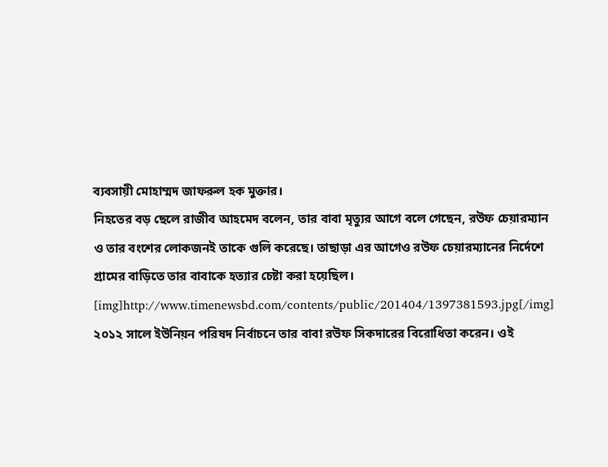ব্যবসায়ী মোহাম্মদ জাফরুল হক মুক্তার।
নিহতের বড় ছেলে রাজীব আহমেদ বলেন, তার বাবা মৃত্যুর আগে বলে গেছেন, রউফ চেয়ারম্যান ও তার বংশের লোকজনই তাকে গুলি করেছে। তাছাড়া এর আগেও রউফ চেয়ারম্যানের নির্দেশে গ্রামের বাড়িতে তার বাবাকে হত্যার চেষ্টা করা হয়েছিল।
[img]http://www.timenewsbd.com/contents/public/201404/1397381593.jpg[/img]
২০১২ সালে ইউনিয়ন পরিষদ নির্বাচনে তার বাবা রউফ সিকদারের বিরোধিতা করেন। ওই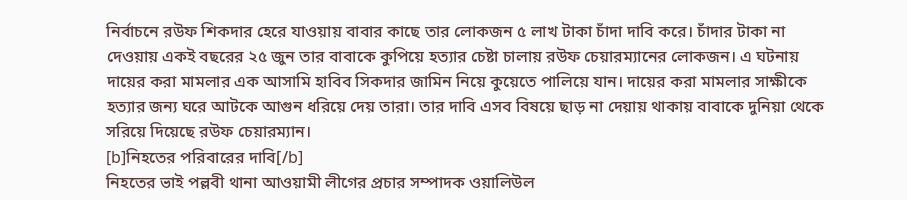নির্বাচনে রউফ শিকদার হেরে যাওয়ায় বাবার কাছে তার লোকজন ৫ লাখ টাকা চাঁদা দাবি করে। চাঁদার টাকা না দেওয়ায় একই বছরের ২৫ জুন তার বাবাকে কুপিয়ে হত্যার চেষ্টা চালায় রউফ চেয়ারম্যানের লোকজন। এ ঘটনায় দায়ের করা মামলার এক আসামি হাবিব সিকদার জামিন নিয়ে কুয়েতে পালিয়ে যান। দায়ের করা মামলার সাক্ষীকে হত্যার জন্য ঘরে আটকে আগুন ধরিয়ে দেয় তারা। তার দাবি এসব বিষয়ে ছাড় না দেয়ায় থাকায় বাবাকে দুনিয়া থেকে সরিয়ে দিয়েছে রউফ চেয়ারম্যান।
[b]নিহতের পরিবারের দাবি[/b]
নিহতের ভাই পল্লবী থানা আওয়ামী লীগের প্রচার সম্পাদক ওয়ালিউল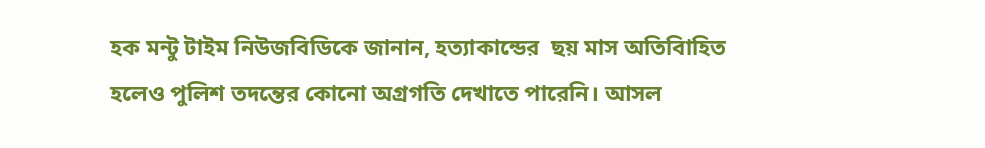হক মন্টু টাইম নিউজবিডিকে জানান, হত্যাকান্ডের  ছয় মাস অতিবিাহিত হলেও পুলিশ তদন্তের কোনো অগ্রগতি দেখাতে পারেনি। আসল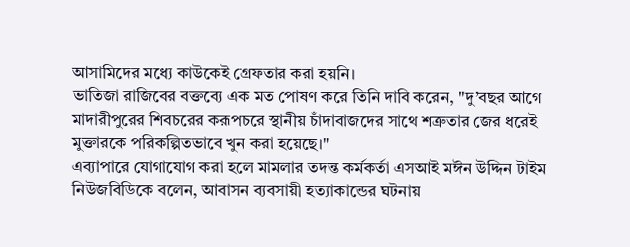আসামিদের মধ্যে কাউকেই গ্রেফতার করা হয়নি।
ভাতিজা রাজিবের বক্তব্যে এক মত পোষণ করে তিনি দাবি করেন, "দু’বছর আগে মাদারীপুরের শিবচরের করূপচরে স্থানীয় চাঁদাবাজদের সাথে শত্রুতার জের ধরেই মুক্তারকে পরিকল্পিতভাবে খুন করা হয়েছে।"
এব্যাপারে যোগাযোগ করা হলে মামলার তদন্ত কর্মকর্তা এসআই মঈন উদ্দিন টাইম নিউজবিডিকে বলেন, আবাসন ব্যবসায়ী হত্যাকান্ডের ঘটনায়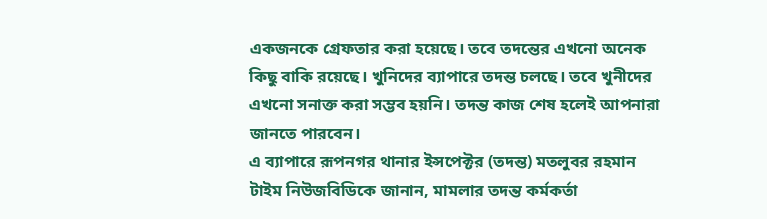একজনকে গ্রেফতার করা হয়েছে। তবে তদন্তের এখনো অনেক কিছু বাকি রয়েছে। খুনিদের ব্যাপারে তদন্ত চলছে। তবে খুনীদের এখনো সনাক্ত করা সম্ভব হয়নি। তদন্ত কাজ শেষ হলেই আপনারা জানতে পারবেন।
এ ব্যাপারে রূপনগর থানার ইন্সপেক্টর (তদন্ত) মতলুবর রহমান টাইম নিউজবিডিকে জানান, মামলার তদন্ত কর্মকর্তা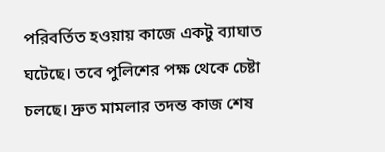পরিবর্তিত হওয়ায় কাজে একটু ব্যাঘাত ঘটেছে। তবে পুলিশের পক্ষ থেকে চেষ্টা চলছে। দ্রুত মামলার তদন্ত কাজ শেষ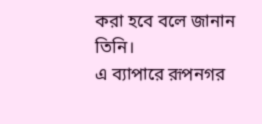করা হবে বলে জানান তিনি।
এ ব্যাপারে রূপনগর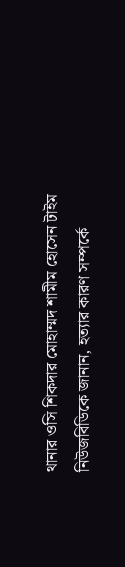থানার ওসি শিকদার মোহাম্মদ শামীম হোসেন টাইম নিউজবিডিকে জানান, হত্যার কারণ সম্পর্কে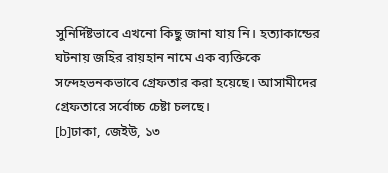সুনির্দিষ্টভাবে এখনো কিছু জানা যায় নি। হত্যাকান্ডের ঘটনায় জহির রায়হান নামে এক ব্যক্তিকে সন্দেহভনকভাবে গ্রেফতার করা হয়েছে। আসামীদের গ্রেফতারে সর্বোচ্চ চেষ্টা চলছে।
[b]ঢাকা, জেইউ, ১৩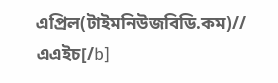এপ্রিল(টাইমনিউজবিডি.কম)// এএইচ[/b]